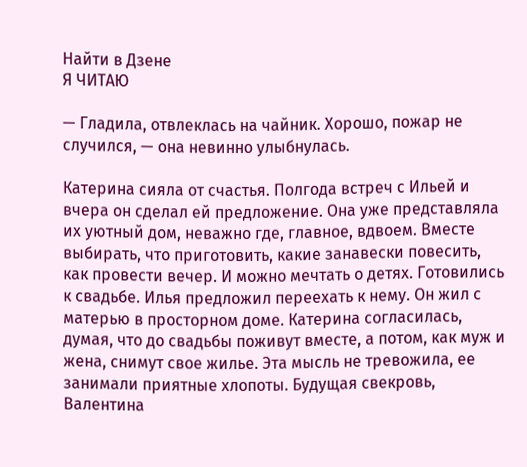Найти в Дзене
Я ЧИТАЮ

— Гладила, отвлеклась на чайник. Хорошо, пожар не случился, — она невинно улыбнулась.

Катерина сияла от счастья. Полгода встреч с Ильей и вчера он сделал ей предложение. Она уже представляла их уютный дом, неважно где, главное, вдвоем. Вместе выбирать, что приготовить, какие занавески повесить, как провести вечер. И можно мечтать о детях. Готовились к свадьбе. Илья предложил переехать к нему. Он жил с матерью в просторном доме. Катерина согласилась, думая, что до свадьбы поживут вместе, а потом, как муж и жена, снимут свое жилье. Эта мысль не тревожила, ее занимали приятные хлопоты. Будущая свекровь, Валентина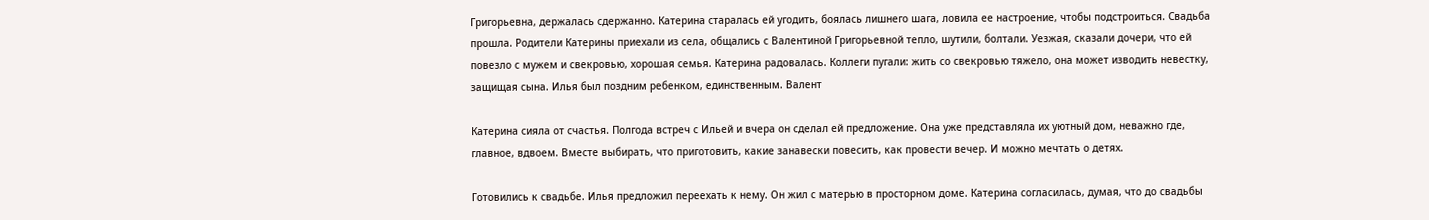Григорьевна, держалась сдержанно. Катерина старалась ей угодить, боялась лишнего шага, ловила ее настроение, чтобы подстроиться. Свадьба прошла. Родители Катерины приехали из села, общались с Валентиной Григорьевной тепло, шутили, болтали. Уезжая, сказали дочери, что ей повезло с мужем и свекровью, хорошая семья. Катерина радовалась. Коллеги пугали: жить со свекровью тяжело, она может изводить невестку, защищая сына. Илья был поздним ребенком, единственным. Валент

Катерина сияла от счастья. Полгода встреч с Ильей и вчера он сделал ей предложение. Она уже представляла их уютный дом, неважно где, главное, вдвоем. Вместе выбирать, что приготовить, какие занавески повесить, как провести вечер. И можно мечтать о детях.

Готовились к свадьбе. Илья предложил переехать к нему. Он жил с матерью в просторном доме. Катерина согласилась, думая, что до свадьбы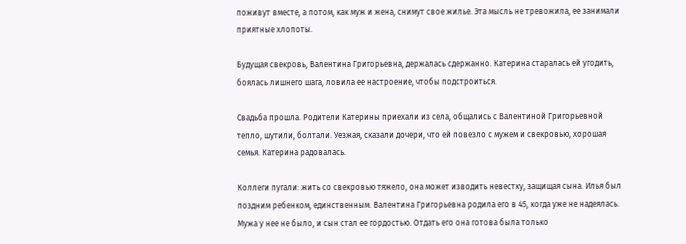поживут вместе, а потом, как муж и жена, снимут свое жилье. Эта мысль не тревожила, ее занимали приятные хлопоты.

Будущая свекровь, Валентина Григорьевна, держалась сдержанно. Катерина старалась ей угодить, боялась лишнего шага, ловила ее настроение, чтобы подстроиться.

Свадьба прошла. Родители Катерины приехали из села, общались с Валентиной Григорьевной тепло, шутили, болтали. Уезжая, сказали дочери, что ей повезло с мужем и свекровью, хорошая семья. Катерина радовалась.

Коллеги пугали: жить со свекровью тяжело, она может изводить невестку, защищая сына. Илья был поздним ребенком, единственным. Валентина Григорьевна родила его в 45, когда уже не надеялась. Мужа у нее не было, и сын стал ее гордостью. Отдать его она готова была только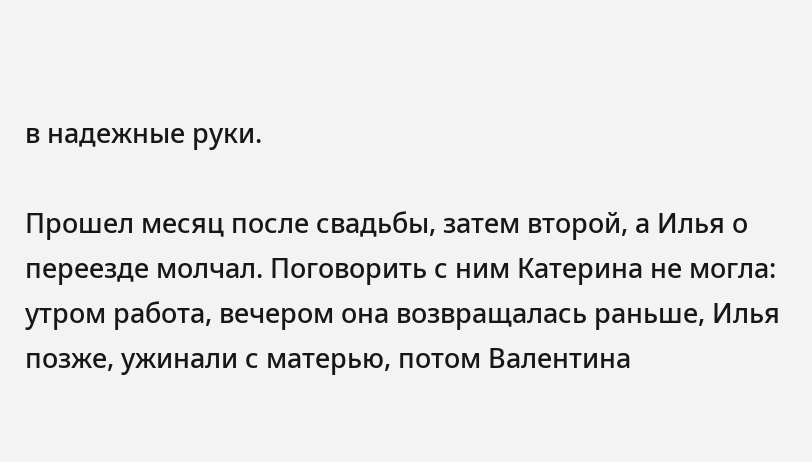в надежные руки.

Прошел месяц после свадьбы, затем второй, а Илья о переезде молчал. Поговорить с ним Катерина не могла: утром работа, вечером она возвращалась раньше, Илья позже, ужинали с матерью, потом Валентина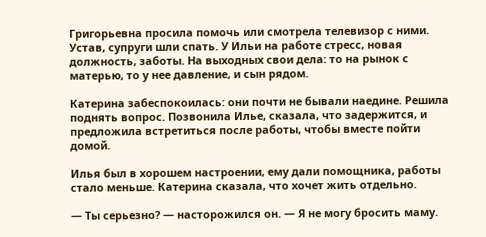Григорьевна просила помочь или смотрела телевизор с ними. Устав, супруги шли спать. У Ильи на работе стресс, новая должность, заботы. На выходных свои дела: то на рынок с матерью, то у нее давление, и сын рядом.

Катерина забеспокоилась: они почти не бывали наедине. Решила поднять вопрос. Позвонила Илье, сказала, что задержится, и предложила встретиться после работы, чтобы вместе пойти домой.

Илья был в хорошем настроении, ему дали помощника, работы стало меньше. Катерина сказала, что хочет жить отдельно.

— Ты серьезно? — насторожился он. — Я не могу бросить маму.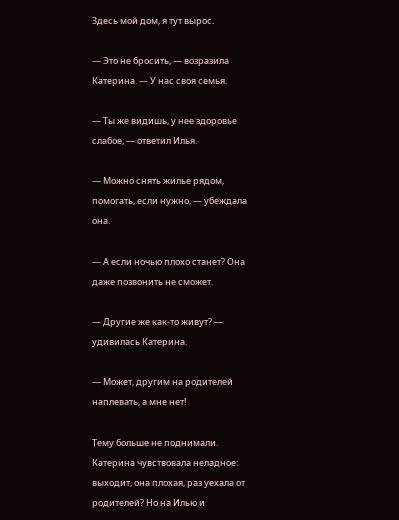Здесь мой дом, я тут вырос.

— Это не бросить, — возразила Катерина. — У нас своя семья.

— Ты же видишь, у нее здоровье слабое, — ответил Илья.

— Можно снять жилье рядом, помогать, если нужно, — убеждала она.

— А если ночью плохо станет? Она даже позвонить не сможет.

— Другие же как-то живут? — удивилась Катерина.

— Может, другим на родителей наплевать, а мне нет!

Тему больше не поднимали. Катерина чувствовала неладное: выходит, она плохая, раз уехала от родителей? Но на Илью и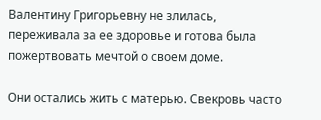Валентину Григорьевну не злилась, переживала за ее здоровье и готова была пожертвовать мечтой о своем доме.

Они остались жить с матерью. Свекровь часто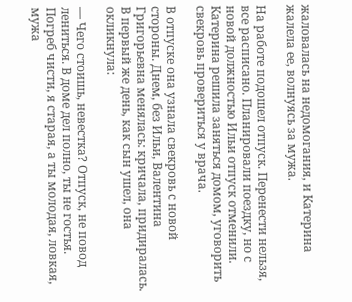жаловалась на недомогания, и Катерина жалела ее, волнуясь за мужа.

На работе подошел отпуск. Перенести нельзя, все расписано. Планировали поездку, но с новой должностью Ильи отпуск отменили. Катерина решила заняться домом, уговорить свекровь провериться у врача.

В отпуске она узнала свекровь с новой стороны. Днем, без Ильи, Валентина Григорьевна менялась: кричала, придиралась. В первый же день, как сын ушел, она окликнула:

— Чего стоишь, невестка? Отпуск, не повод лениться. В доме дел полно, ты не гостья. Погреб чисти, я старая, а ты молодая, ловкая, мужа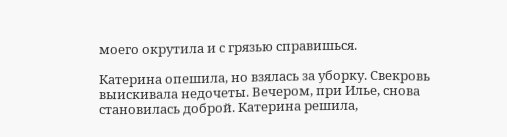моего окрутила и с грязью справишься.

Катерина опешила, но взялась за уборку. Свекровь выискивала недочеты. Вечером, при Илье, снова становилась доброй. Катерина решила,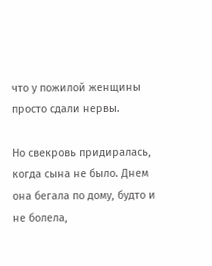что у пожилой женщины просто сдали нервы.

Но свекровь придиралась, когда сына не было. Днем она бегала по дому, будто и не болела,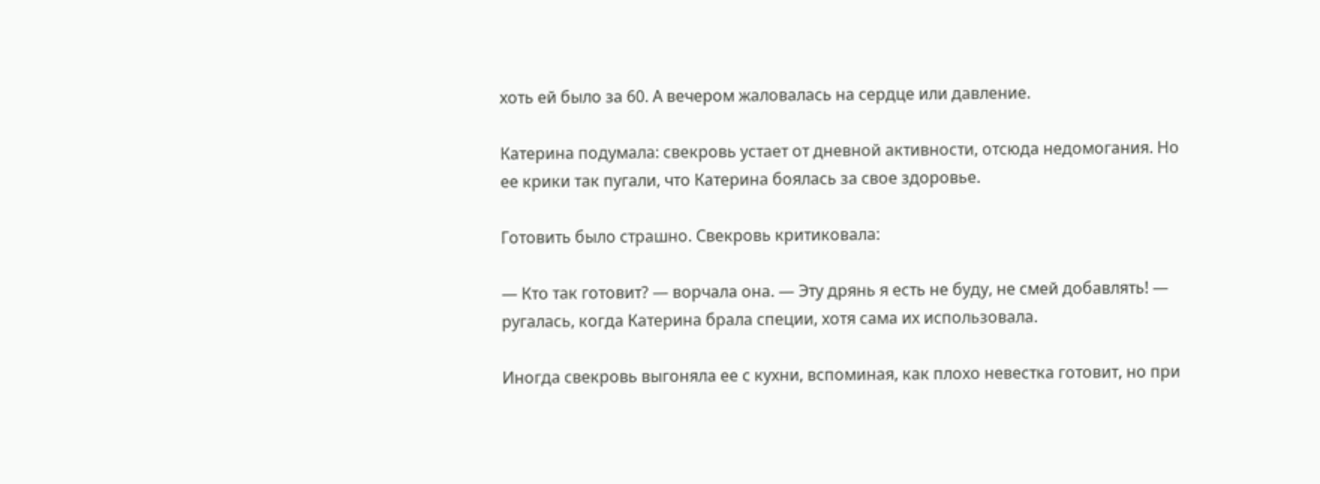хоть ей было за 60. А вечером жаловалась на сердце или давление.

Катерина подумала: свекровь устает от дневной активности, отсюда недомогания. Но ее крики так пугали, что Катерина боялась за свое здоровье.

Готовить было страшно. Свекровь критиковала:

— Кто так готовит? — ворчала она. — Эту дрянь я есть не буду, не смей добавлять! — ругалась, когда Катерина брала специи, хотя сама их использовала.

Иногда свекровь выгоняла ее с кухни, вспоминая, как плохо невестка готовит, но при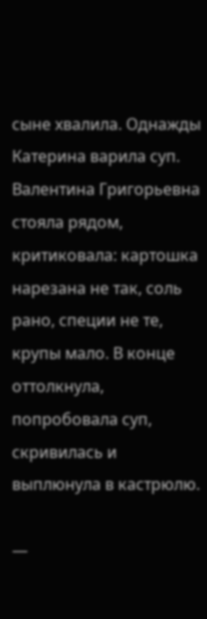сыне хвалила. Однажды Катерина варила суп. Валентина Григорьевна стояла рядом, критиковала: картошка нарезана не так, соль рано, специи не те, крупы мало. В конце оттолкнула, попробовала суп, скривилась и выплюнула в кастрюлю.

—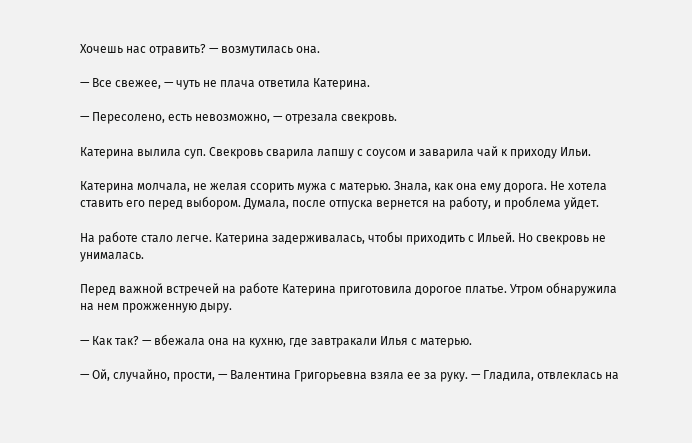Хочешь нас отравить? — возмутилась она.

— Все свежее, — чуть не плача ответила Катерина.

— Пересолено, есть невозможно, — отрезала свекровь.

Катерина вылила суп. Свекровь сварила лапшу с соусом и заварила чай к приходу Ильи.

Катерина молчала, не желая ссорить мужа с матерью. Знала, как она ему дорога. Не хотела ставить его перед выбором. Думала, после отпуска вернется на работу, и проблема уйдет.

На работе стало легче. Катерина задерживалась, чтобы приходить с Ильей. Но свекровь не унималась.

Перед важной встречей на работе Катерина приготовила дорогое платье. Утром обнаружила на нем прожженную дыру.

— Как так? — вбежала она на кухню, где завтракали Илья с матерью.

— Ой, случайно, прости, — Валентина Григорьевна взяла ее за руку. — Гладила, отвлеклась на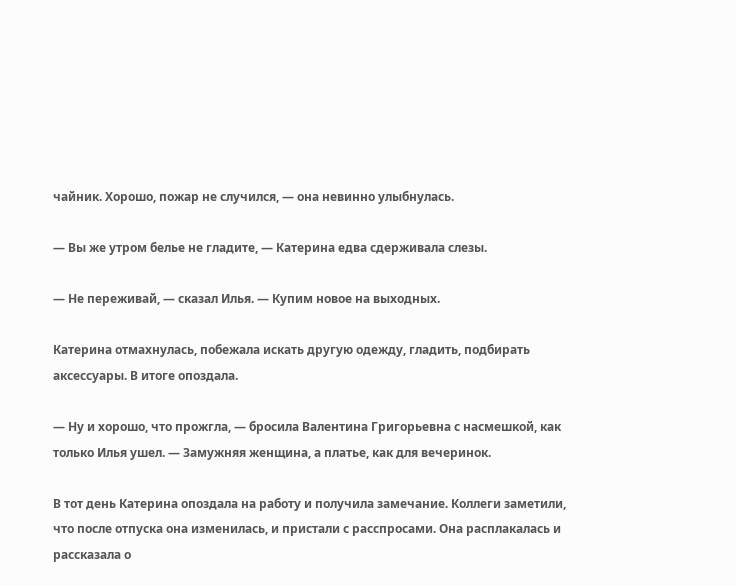чайник. Хорошо, пожар не случился, — она невинно улыбнулась.

— Вы же утром белье не гладите, — Катерина едва сдерживала слезы.

— Не переживай, — сказал Илья. — Купим новое на выходных.

Катерина отмахнулась, побежала искать другую одежду, гладить, подбирать аксессуары. В итоге опоздала.

— Ну и хорошо, что прожгла, — бросила Валентина Григорьевна с насмешкой, как только Илья ушел. — Замужняя женщина, а платье, как для вечеринок.

В тот день Катерина опоздала на работу и получила замечание. Коллеги заметили, что после отпуска она изменилась, и пристали с расспросами. Она расплакалась и рассказала о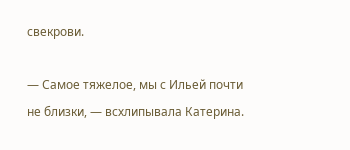свекрови.

— Самое тяжелое, мы с Ильей почти не близки, — всхлипывала Катерина.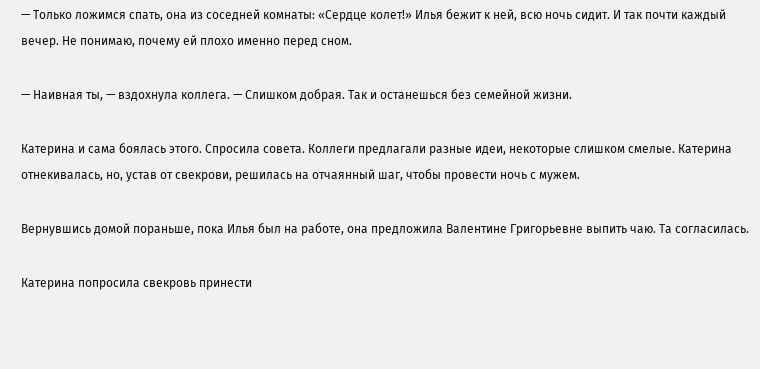— Только ложимся спать, она из соседней комнаты: «Сердце колет!» Илья бежит к ней, всю ночь сидит. И так почти каждый вечер. Не понимаю, почему ей плохо именно перед сном.

— Наивная ты, — вздохнула коллега. — Слишком добрая. Так и останешься без семейной жизни.

Катерина и сама боялась этого. Спросила совета. Коллеги предлагали разные идеи, некоторые слишком смелые. Катерина отнекивалась, но, устав от свекрови, решилась на отчаянный шаг, чтобы провести ночь с мужем.

Вернувшись домой пораньше, пока Илья был на работе, она предложила Валентине Григорьевне выпить чаю. Та согласилась.

Катерина попросила свекровь принести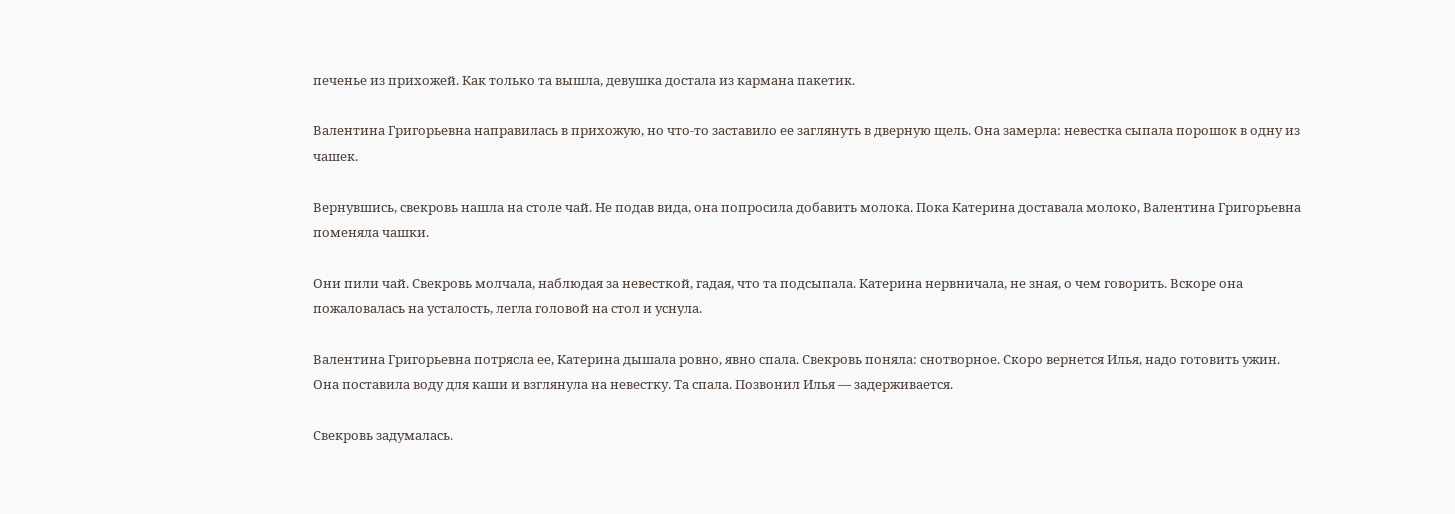печенье из прихожей. Как только та вышла, девушка достала из кармана пакетик.

Валентина Григорьевна направилась в прихожую, но что-то заставило ее заглянуть в дверную щель. Она замерла: невестка сыпала порошок в одну из чашек.

Вернувшись, свекровь нашла на столе чай. Не подав вида, она попросила добавить молока. Пока Катерина доставала молоко, Валентина Григорьевна поменяла чашки.

Они пили чай. Свекровь молчала, наблюдая за невесткой, гадая, что та подсыпала. Катерина нервничала, не зная, о чем говорить. Вскоре она пожаловалась на усталость, легла головой на стол и уснула.

Валентина Григорьевна потрясла ее, Катерина дышала ровно, явно спала. Свекровь поняла: снотворное. Скоро вернется Илья, надо готовить ужин. Она поставила воду для каши и взглянула на невестку. Та спала. Позвонил Илья — задерживается.

Свекровь задумалась.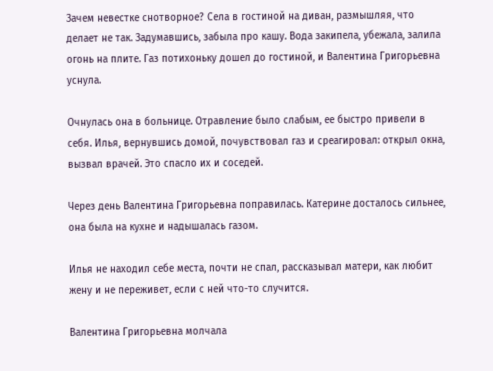Зачем невестке снотворное? Села в гостиной на диван, размышляя, что делает не так. Задумавшись, забыла про кашу. Вода закипела, убежала, залила огонь на плите. Газ потихоньку дошел до гостиной, и Валентина Григорьевна уснула.

Очнулась она в больнице. Отравление было слабым, ее быстро привели в себя. Илья, вернувшись домой, почувствовал газ и среагировал: открыл окна, вызвал врачей. Это спасло их и соседей.

Через день Валентина Григорьевна поправилась. Катерине досталось сильнее, она была на кухне и надышалась газом.

Илья не находил себе места, почти не спал, рассказывал матери, как любит жену и не переживет, если с ней что-то случится.

Валентина Григорьевна молчала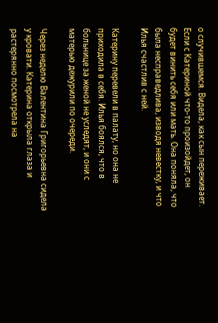о случившемся. Видела, как сын переживает. Если с Катериной что-то произойдет, он будет винить себя или мать. Она поняла, что была несправедлива, изводя невестку, и что Илья счастлив с ней.

Катерину перевели в палату, но она не приходила в себя. Илья боялся, что в больнице за женой не уследят, и они с матерью дежурили по очереди.

Через неделю Валентина Григорьевна сидела у кровати. Катерина открыла глаза и растерянно посмотрела на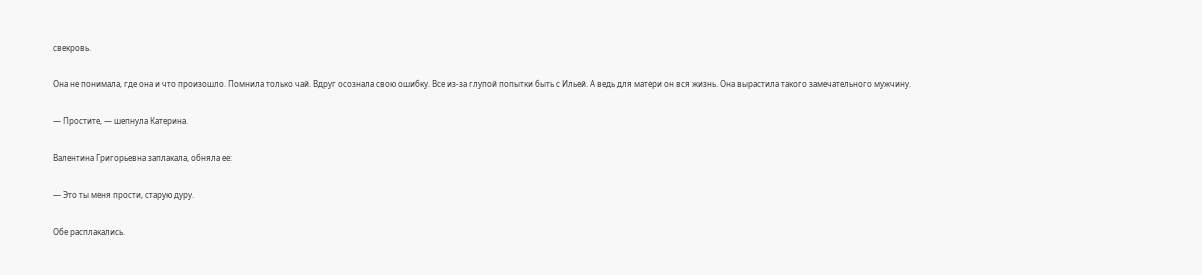свекровь.

Она не понимала, где она и что произошло. Помнила только чай. Вдруг осознала свою ошибку. Все из-за глупой попытки быть с Ильей. А ведь для матери он вся жизнь. Она вырастила такого замечательного мужчину.

— Простите, — шепнула Катерина.

Валентина Григорьевна заплакала, обняла ее:

— Это ты меня прости, старую дуру.

Обе расплакались.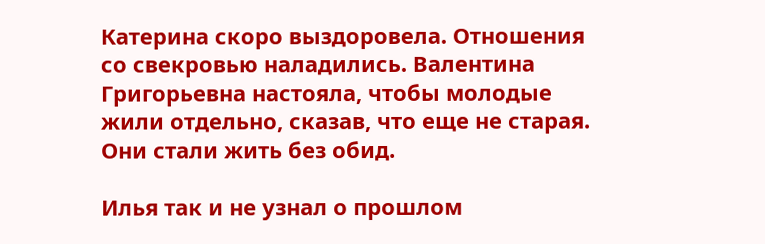Катерина скоро выздоровела. Отношения со свекровью наладились. Валентина Григорьевна настояла, чтобы молодые жили отдельно, сказав, что еще не старая. Они стали жить без обид.

Илья так и не узнал о прошлом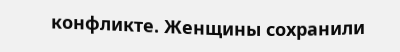конфликте. Женщины сохранили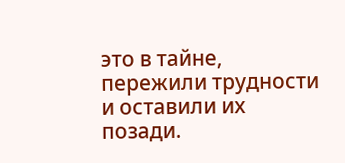это в тайне, пережили трудности и оставили их позади.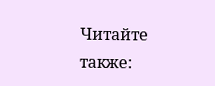Читайте также: